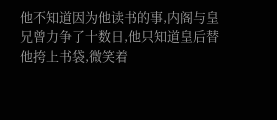他不知道因为他读书的事,内阁与皇兄曾力争了十数日,他只知道皇后替他挎上书袋,微笑着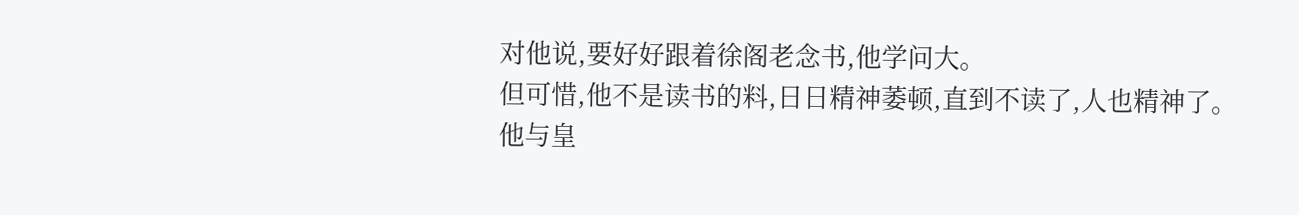对他说,要好好跟着徐阁老念书,他学问大。
但可惜,他不是读书的料,日日精神萎顿,直到不读了,人也精神了。
他与皇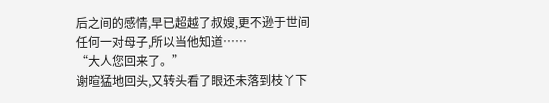后之间的感情,早已超越了叔嫂,更不逊于世间任何一对母子,所以当他知道……
“大人您回来了。”
谢暄猛地回头,又转头看了眼还未落到枝丫下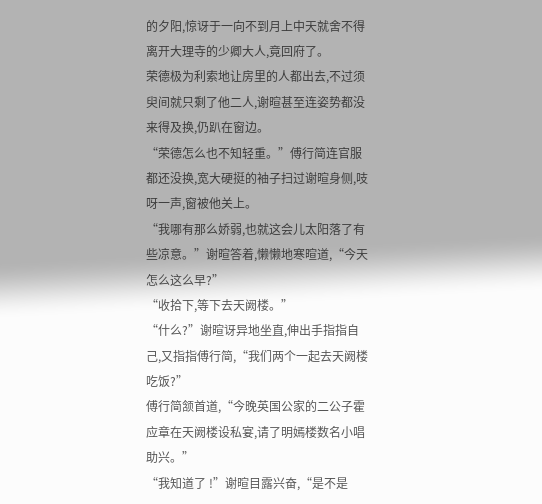的夕阳,惊讶于一向不到月上中天就舍不得离开大理寺的少卿大人,竟回府了。
荣德极为利索地让房里的人都出去,不过须臾间就只剩了他二人,谢暄甚至连姿势都没来得及换,仍趴在窗边。
“荣德怎么也不知轻重。”傅行简连官服都还没换,宽大硬挺的袖子扫过谢暄身侧,吱呀一声,窗被他关上。
“我哪有那么娇弱,也就这会儿太阳落了有些凉意。”谢暄答着,懒懒地寒暄道,“今天怎么这么早?”
“收拾下,等下去天阙楼。”
“什么?”谢暄讶异地坐直,伸出手指指自己,又指指傅行简,“我们两个一起去天阙楼吃饭?”
傅行简颔首道,“今晚英国公家的二公子霍应章在天阙楼设私宴,请了明嫣楼数名小唱助兴。”
“我知道了 !”谢暄目露兴奋,“是不是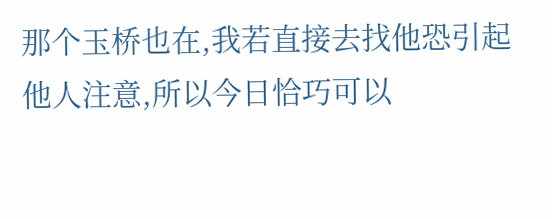那个玉桥也在,我若直接去找他恐引起他人注意,所以今日恰巧可以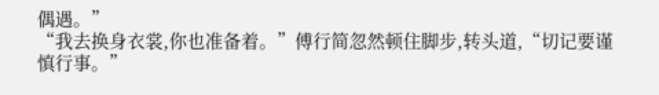偶遇。”
“我去换身衣裳,你也准备着。”傅行简忽然顿住脚步,转头道,“切记要谨慎行事。”